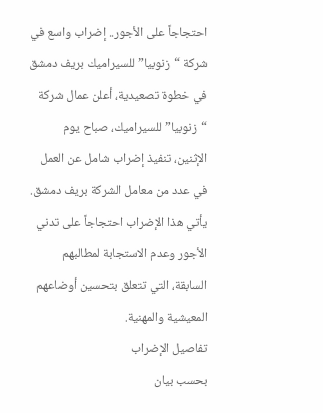احتجاجاً على الأجور.. إضراب واسع في شركة “زنوبيا” للسيراميك بريف دمشق
في خطوة تصعيدية، أعلن عمال شركة “زنوبيا” للسيراميك، صباح يوم الإثنين، تنفيذ إضراب شامل عن العمل في عدد من معامل الشركة بريف دمشق. يأتي هذا الإضراب احتجاجاً على تدني الأجور وعدم الاستجابة لمطالبهم السابقة، التي تتعلق بتحسين أوضاعهم المعيشية والمهنية.
تفاصيل الإضراب
بحسب بيان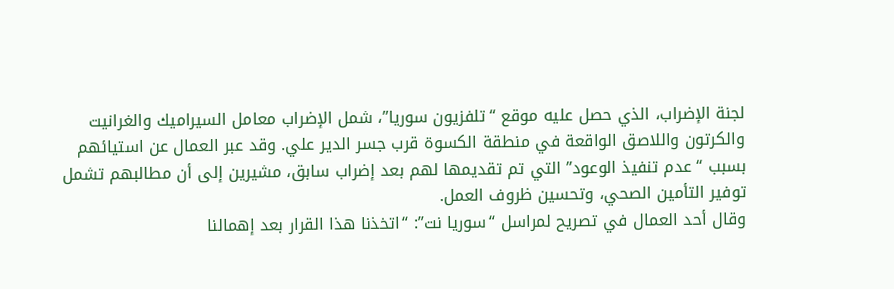لجنة الإضراب، الذي حصل عليه موقع “تلفزيون سوريا”، شمل الإضراب معامل السيراميك والغرانيت والكرتون واللاصق الواقعة في منطقة الكسوة قرب جسر الدير علي. وقد عبر العمال عن استيائهم بسبب “عدم تنفيذ الوعود” التي تم تقديمها لهم بعد إضراب سابق، مشيرين إلى أن مطالبهم تشمل توفير التأمين الصحي، وتحسين ظروف العمل.
وقال أحد العمال في تصريح لمراسل “سوريا نت”: “اتخذنا هذا القرار بعد إهمالنا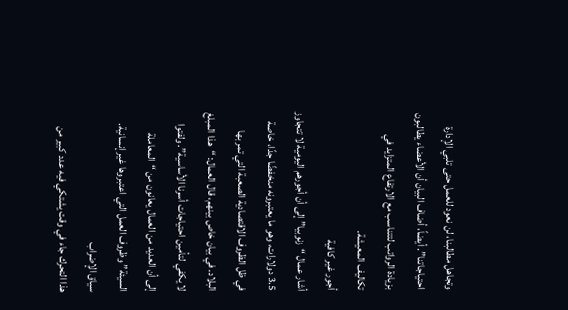وتجاهل مطالبنا، لن نعود للعمل حتى تلبي الإدارة احتياجاتنا”. أيضاً، أضاف البيان أن الأعضاء يطالبون بزيادة الرواتب لتتناسب مع الارتفاع المتزايد في تكاليف المعيشة.
أجور غير كافية
أشار عمال “زنوبيا” إلى أن أجورهم اليومية لا تتجاوز 3.5 دولارات، وهو ما يعتبرونه منخفضًا جدًا، خاصة في ظل الظروف الاقتصادية الصعبة التي تمر بها البلاد. في بيان خاص بينهم، قال العمال: “هذا المبلغ لا يكفي لتأمين احتياجات أسرنا الأساسية”. ولفتوا إلى أن العديد من العمال يعانون من “المعاملة السيئة” وظروف العمل التي اعتبروها غير إنسانية.
سياق الإضراب
هذا التحرك جاء في وقت يشتكي فيه عدد كبير من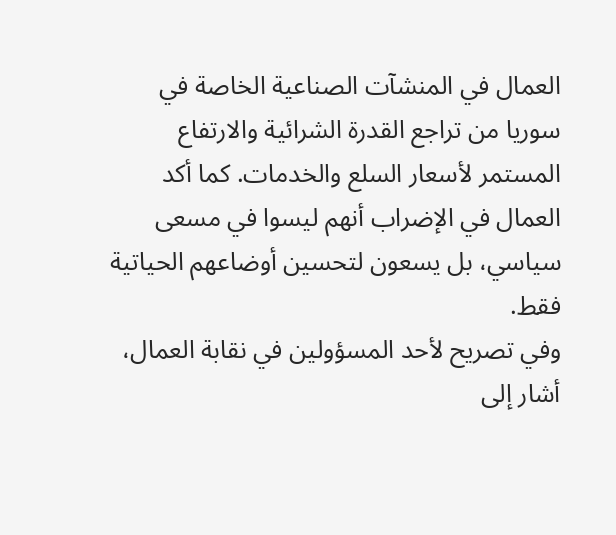العمال في المنشآت الصناعية الخاصة في سوريا من تراجع القدرة الشرائية والارتفاع المستمر لأسعار السلع والخدمات. كما أكد العمال في الإضراب أنهم ليسوا في مسعى سياسي، بل يسعون لتحسين أوضاعهم الحياتية فقط.
وفي تصريح لأحد المسؤولين في نقابة العمال، أشار إلى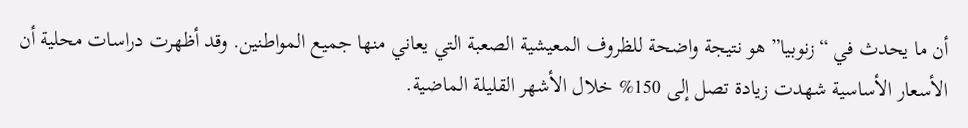أن ما يحدث في “زنوبيا” هو نتيجة واضحة للظروف المعيشية الصعبة التي يعاني منها جميع المواطنين. وقد أظهرت دراسات محلية أن الأسعار الأساسية شهدت زيادة تصل إلى 150% خلال الأشهر القليلة الماضية.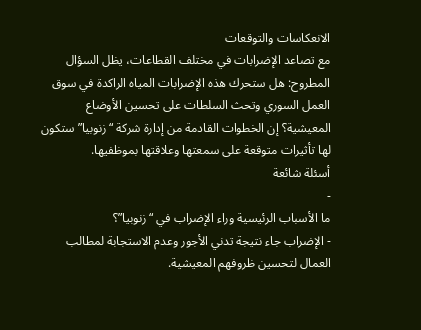الانعكاسات والتوقعات
مع تصاعد الإضرابات في مختلف القطاعات، يظل السؤال المطروح: هل ستحرك هذه الإضرابات المياه الراكدة في سوق العمل السوري وتحث السلطات على تحسين الأوضاع المعيشية؟ إن الخطوات القادمة من إدارة شركة “زنوبيا” ستكون لها تأثيرات متوقعة على سمعتها وعلاقتها بموظفيها.
أسئلة شائعة
-
ما الأسباب الرئيسية وراء الإضراب في “زنوبيا”؟
- الإضراب جاء نتيجة تدني الأجور وعدم الاستجابة لمطالب العمال لتحسين ظروفهم المعيشية.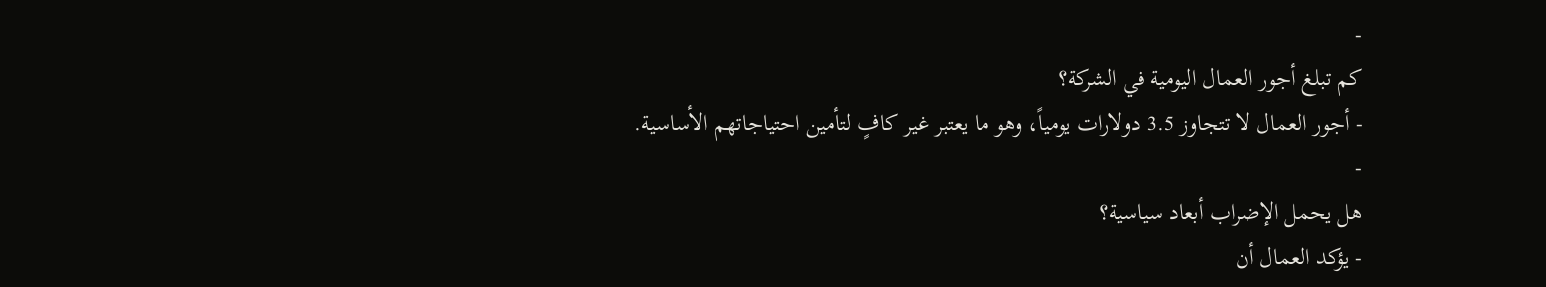-
كم تبلغ أجور العمال اليومية في الشركة؟
- أجور العمال لا تتجاوز 3.5 دولارات يومياً، وهو ما يعتبر غير كافٍ لتأمين احتياجاتهم الأساسية.
-
هل يحمل الإضراب أبعاد سياسية؟
- يؤكد العمال أن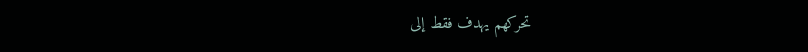تحركهم يهدف فقط إلى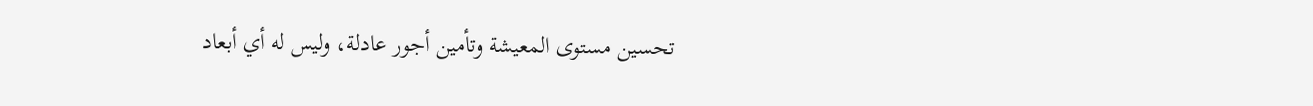تحسين مستوى المعيشة وتأمين أجور عادلة، وليس له أي أبعاد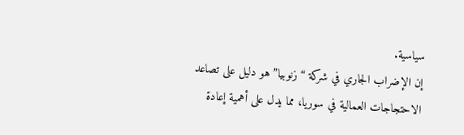سياسية.
إن الإضراب الجاري في شركة “زنوبيا” هو دليل على تصاعد الاحتجاجات العمالية في سوريا، مما يدل على أهمية إعادة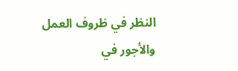النظر في ظروف العمل والأجور في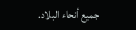جميع أنحاء البلاد.